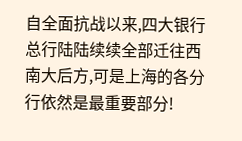自全面抗战以来,四大银行总行陆陆续续全部迁往西南大后方,可是上海的各分行依然是最重要部分!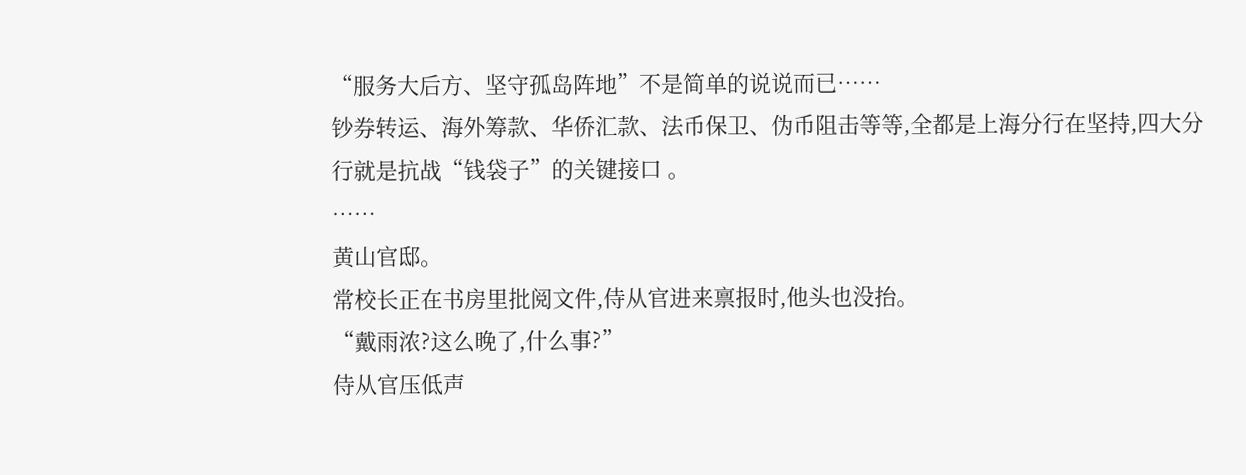“服务大后方、坚守孤岛阵地”不是简单的说说而已……
钞券转运、海外筹款、华侨汇款、法币保卫、伪币阻击等等,全都是上海分行在坚持,四大分行就是抗战“钱袋子”的关键接口 。
……
黄山官邸。
常校长正在书房里批阅文件,侍从官进来禀报时,他头也没抬。
“戴雨浓?这么晚了,什么事?”
侍从官压低声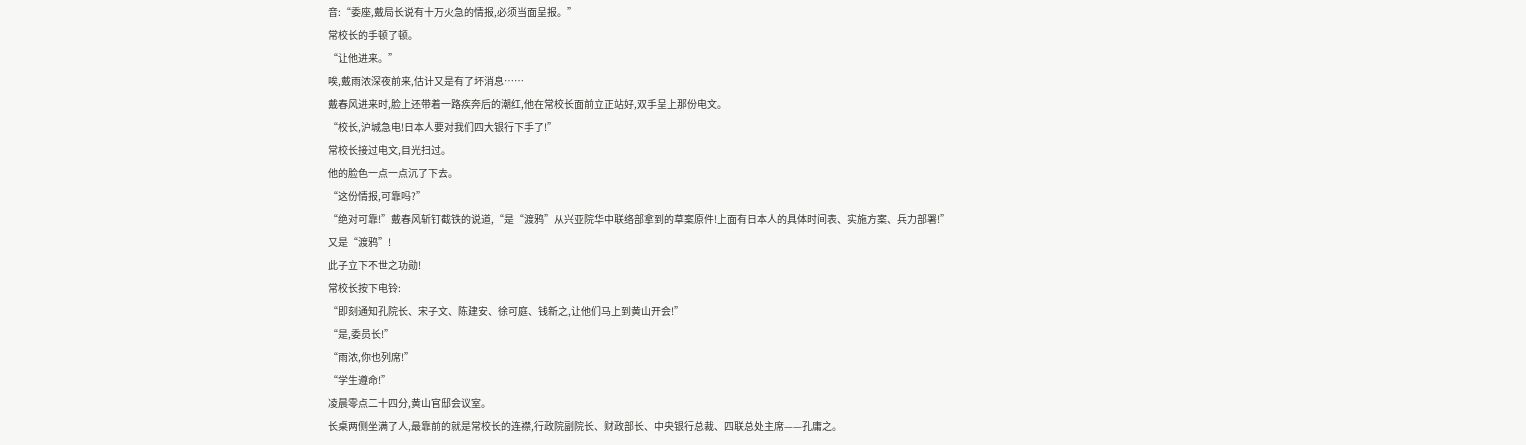音:“委座,戴局长说有十万火急的情报,必须当面呈报。”
常校长的手顿了顿。
“让他进来。”
唉,戴雨浓深夜前来,估计又是有了坏消息……
戴春风进来时,脸上还带着一路疾奔后的潮红,他在常校长面前立正站好,双手呈上那份电文。
“校长,沪城急电!日本人要对我们四大银行下手了!”
常校长接过电文,目光扫过。
他的脸色一点一点沉了下去。
“这份情报,可靠吗?”
“绝对可靠!”戴春风斩钉截铁的说道,“是“渡鸦”从兴亚院华中联络部拿到的草案原件!上面有日本人的具体时间表、实施方案、兵力部署!”
又是“渡鸦”!
此子立下不世之功勋!
常校长按下电铃:
“即刻通知孔院长、宋子文、陈建安、徐可庭、钱新之,让他们马上到黄山开会!”
“是,委员长!”
“雨浓,你也列席!”
“学生遵命!”
凌晨零点二十四分,黄山官邸会议室。
长桌两侧坐满了人,最靠前的就是常校长的连襟,行政院副院长、财政部长、中央银行总裁、四联总处主席——孔庸之。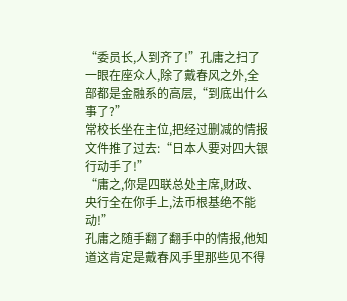“委员长,人到齐了!”孔庸之扫了一眼在座众人,除了戴春风之外,全部都是金融系的高层,“到底出什么事了?”
常校长坐在主位,把经过删减的情报文件推了过去:“日本人要对四大银行动手了!”
“庸之,你是四联总处主席,财政、央行全在你手上,法币根基绝不能动!”
孔庸之随手翻了翻手中的情报,他知道这肯定是戴春风手里那些见不得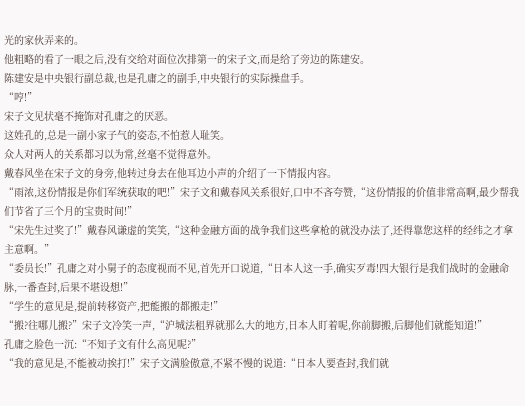光的家伙弄来的。
他粗略的看了一眼之后,没有交给对面位次排第一的宋子文,而是给了旁边的陈建安。
陈建安是中央银行副总裁,也是孔庸之的副手,中央银行的实际操盘手。
“哼!”
宋子文见状毫不掩饰对孔庸之的厌恶。
这姓孔的,总是一副小家子气的姿态,不怕惹人耻笑。
众人对两人的关系都习以为常,丝毫不觉得意外。
戴春风坐在宋子文的身旁,他转过身去在他耳边小声的介绍了一下情报内容。
“雨浓,这份情报是你们军统获取的吧!”宋子文和戴春风关系很好,口中不吝夸赞,“这份情报的价值非常高啊,最少帮我们节省了三个月的宝贵时间!”
“宋先生过奖了!”戴春风谦虚的笑笑,“这种金融方面的战争我们这些拿枪的就没办法了,还得靠您这样的经纬之才拿主意啊。”
“委员长!”孔庸之对小舅子的态度视而不见,首先开口说道,“日本人这一手,确实歹毒!四大银行是我们战时的金融命脉,一番查封,后果不堪设想!”
“学生的意见是,提前转移资产,把能搬的都搬走!”
“搬?往哪儿搬?”宋子文冷笑一声,“沪城法租界就那么大的地方,日本人盯着呢,你前脚搬,后脚他们就能知道!”
孔庸之脸色一沉:“不知子文有什么高见呢?”
“我的意见是,不能被动挨打!”宋子文满脸傲意,不紧不慢的说道:“日本人要查封,我们就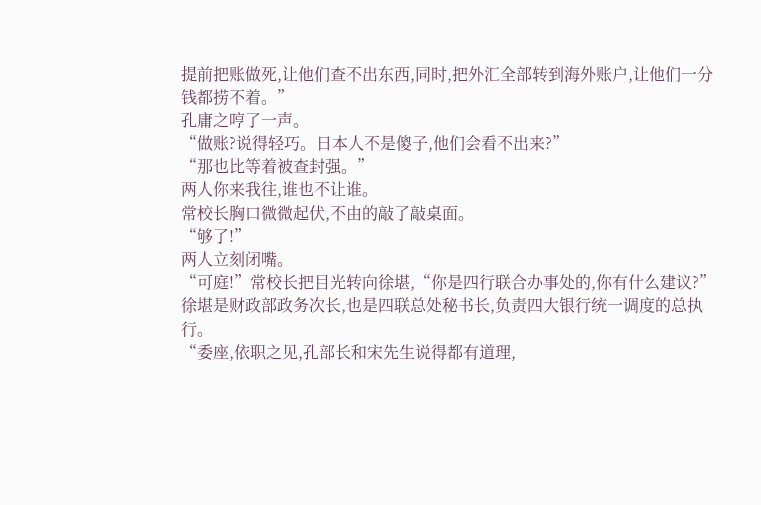提前把账做死,让他们查不出东西,同时,把外汇全部转到海外账户,让他们一分钱都捞不着。”
孔庸之哼了一声。
“做账?说得轻巧。日本人不是傻子,他们会看不出来?”
“那也比等着被查封强。”
两人你来我往,谁也不让谁。
常校长胸口微微起伏,不由的敲了敲桌面。
“够了!”
两人立刻闭嘴。
“可庭!”常校长把目光转向徐堪,“你是四行联合办事处的,你有什么建议?”
徐堪是财政部政务次长,也是四联总处秘书长,负责四大银行统一调度的总执行。
“委座,依职之见,孔部长和宋先生说得都有道理,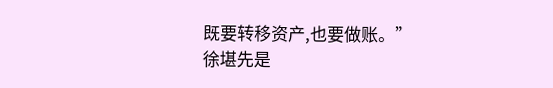既要转移资产,也要做账。”
徐堪先是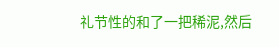礼节性的和了一把稀泥,然后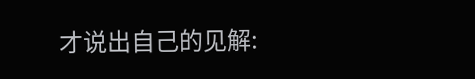才说出自己的见解: